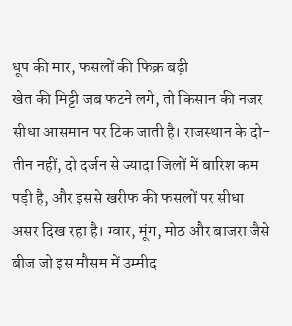धूप की मार, फसलों की फिक्र बढ़ी
खेत की मिट्टी जब फटने लगे, तो किसान की नजर सीधा आसमान पर टिक जाती है। राजस्थान के दो-तीन नहीं, दो दर्जन से ज्यादा जिलों में बारिश कम पड़ी है, और इससे खरीफ की फसलों पर सीधा असर दिख रहा है। ग्वार, मूंग, मोठ और बाजरा जैसे बीज जो इस मौसम में उम्मीद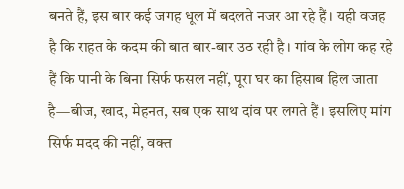बनते हैं, इस बार कई जगह धूल में बदलते नजर आ रहे हैं। यही वजह है कि राहत के कदम की बात बार-बार उठ रही है। गांव के लोग कह रहे हैं कि पानी के बिना सिर्फ फसल नहीं, पूरा घर का हिसाब हिल जाता है—बीज, खाद, मेहनत, सब एक साथ दांव पर लगते हैं। इसलिए मांग सिर्फ मदद की नहीं, वक्त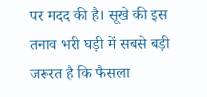पर मदद की है। सूखे की इस तनाव भरी घड़ी में सबसे बड़ी जरूरत है कि फैसला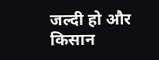जल्दी हो और किसान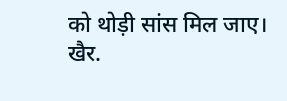को थोड़ी सांस मिल जाए। खैर.